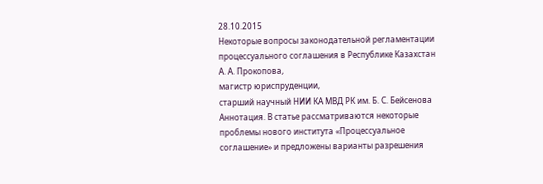28.10.2015
Некоторые вопросы законодательной регламентации процессуального соглашения в Республике Казахстан
А. А. Прокопова,
магистр юриспруденции,
старший научный НИИ КА МВД РК им. Б. С. Бейсенова
Аннотация. В статье рассматриваются некоторые проблемы нового института «Процессуальное соглашение» и предложены варианты разрешения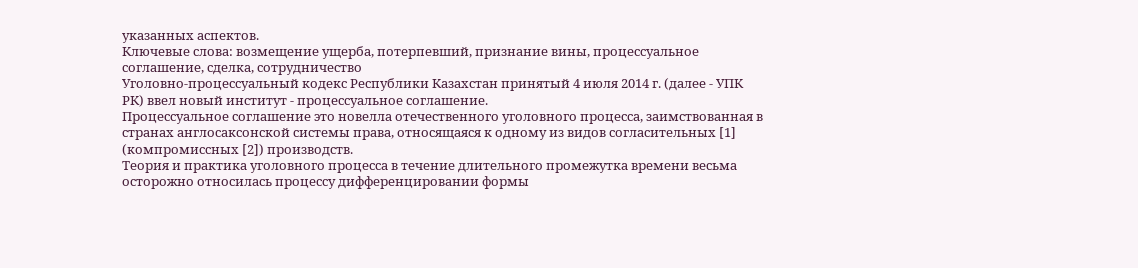указанных аспектов.
Ключевые слова: возмещение ущерба, потерпевший, признание вины, процессуальное соглашение, сделка, сотрудничество
Уголовно-процессуальный кодекс Республики Казахстан принятый 4 июля 2014 г. (далее - УПК РК) ввел новый институт - процессуальное соглашение.
Процессуальное соглашение это новелла отечественного уголовного процесса, заимствованная в странах англосаксонской системы права, относящаяся к одному из видов согласительных [1] (компромиссных [2]) производств.
Теория и практика уголовного процесса в течение длительного промежутка времени весьма осторожно относилась процессу дифференцировании формы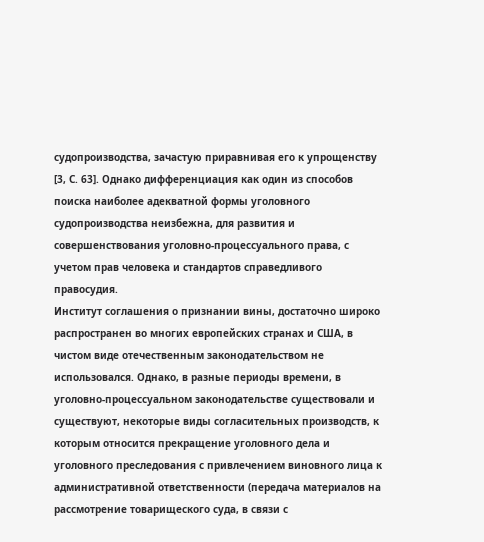судопроизводства, зачастую приравнивая его к упрощенству [3, С. 63]. Однако дифференциация как один из способов поиска наиболее адекватной формы уголовного судопроизводства неизбежна, для развития и совершенствования уголовно-процессуального права, с учетом прав человека и стандартов справедливого правосудия.
Институт соглашения о признании вины, достаточно широко распространен во многих европейских странах и США, в чистом виде отечественным законодательством не использовался. Однако, в разные периоды времени, в уголовно-процессуальном законодательстве существовали и существуют, некоторые виды согласительных производств, к которым относится прекращение уголовного дела и уголовного преследования с привлечением виновного лица к административной ответственности (передача материалов на рассмотрение товарищеского суда, в связи с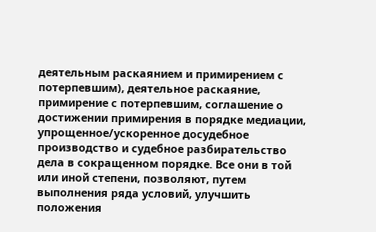деятельным раскаянием и примирением с потерпевшим), деятельное раскаяние, примирение с потерпевшим, соглашение о достижении примирения в порядке медиации, упрощенное/ускоренное досудебное производство и судебное разбирательство дела в сокращенном порядке. Все они в той или иной степени, позволяют, путем выполнения ряда условий, улучшить положения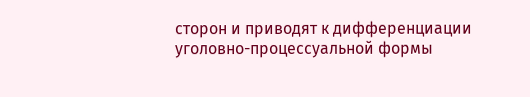сторон и приводят к дифференциации уголовно-процессуальной формы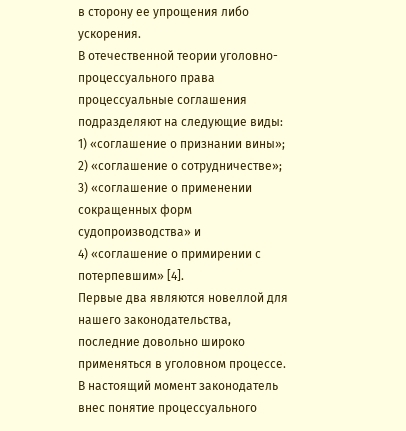в сторону ее упрощения либо ускорения.
В отечественной теории уголовно-процессуального права процессуальные соглашения подразделяют на следующие виды:
1) «соглашение о признании вины»;
2) «соглашение о сотрудничестве»;
3) «соглашение о применении сокращенных форм судопроизводства» и
4) «соглашение о примирении с потерпевшим» [4].
Первые два являются новеллой для нашего законодательства, последние довольно широко применяться в уголовном процессе.
В настоящий момент законодатель внес понятие процессуального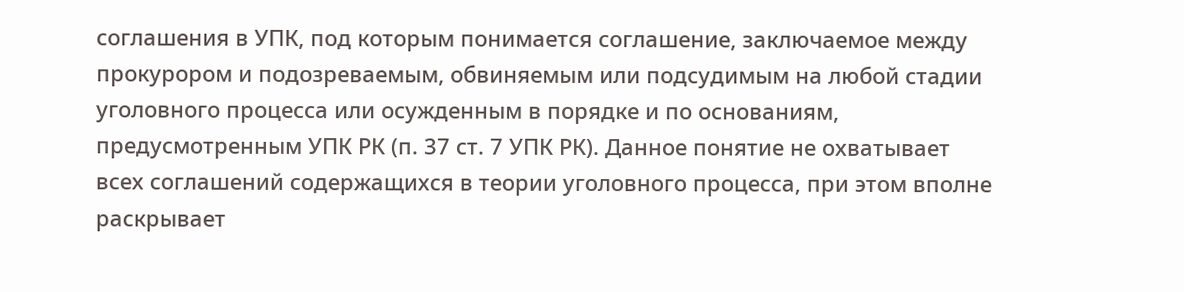соглашения в УПК, под которым понимается соглашение, заключаемое между прокурором и подозреваемым, обвиняемым или подсудимым на любой стадии уголовного процесса или осужденным в порядке и по основаниям, предусмотренным УПК РК (п. 37 ст. 7 УПК РК). Данное понятие не охватывает всех соглашений содержащихся в теории уголовного процесса, при этом вполне раскрывает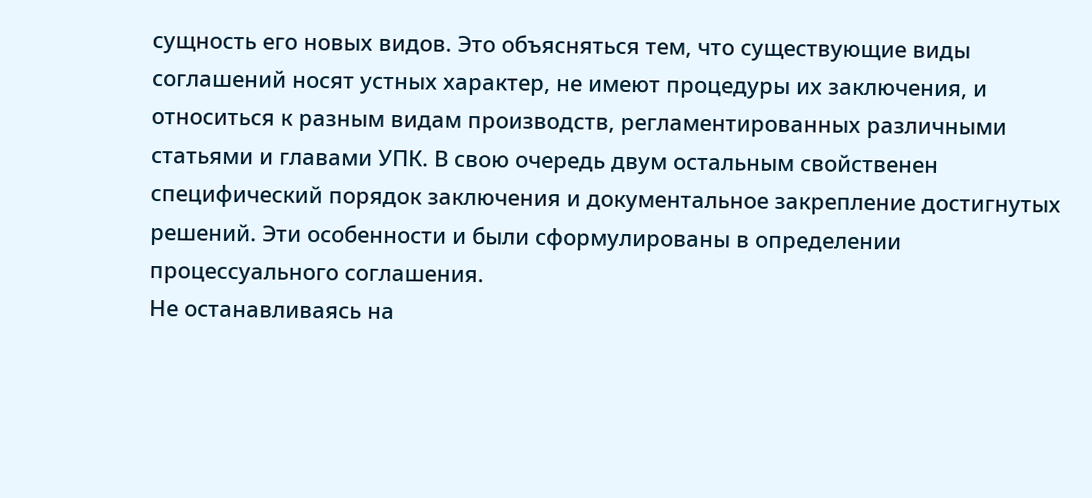сущность его новых видов. Это объясняться тем, что существующие виды соглашений носят устных характер, не имеют процедуры их заключения, и относиться к разным видам производств, регламентированных различными статьями и главами УПК. В свою очередь двум остальным свойственен специфический порядок заключения и документальное закрепление достигнутых решений. Эти особенности и были сформулированы в определении процессуального соглашения.
Не останавливаясь на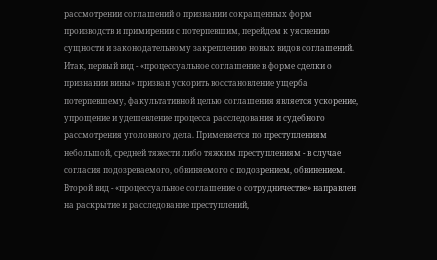рассмотрении соглашений о признании сокращенных форм производств и примирении с потерпевшим, перейдем к уяснению сущности и законодательному закреплению новых видов соглашений.
Итак, первый вид - «процессуальное соглашение в форме сделки о признании вины» призван ускорить восстановление ущерба потерпевшему, факультативной целью соглашения является ускорение, упрощение и удешевление процесса расследования и судебного рассмотрения уголовного дела. Применяется по преступлениям небольшой, средней тяжести либо тяжким преступлениям - в случае согласия подозреваемого, обвиняемого с подозрением, обвинением.
Второй вид - «процессуальное соглашение о сотрудничестве» направлен на раскрытие и расследование преступлений,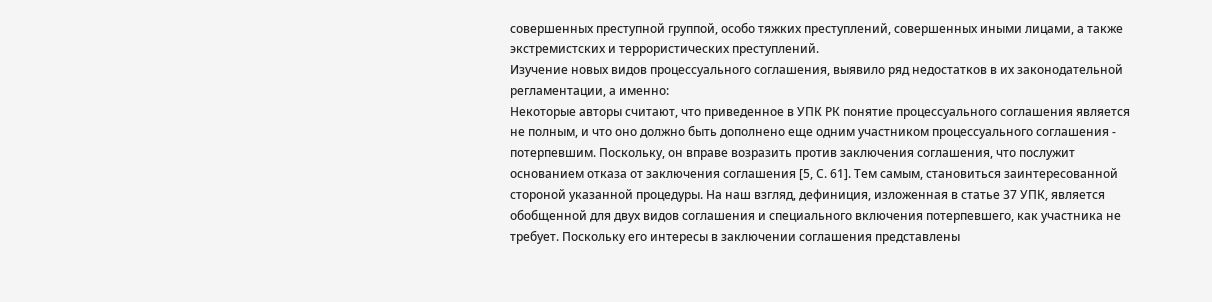совершенных преступной группой, особо тяжких преступлений, совершенных иными лицами, а также экстремистских и террористических преступлений.
Изучение новых видов процессуального соглашения, выявило ряд недостатков в их законодательной регламентации, а именно:
Некоторые авторы считают, что приведенное в УПК РК понятие процессуального соглашения является не полным, и что оно должно быть дополнено еще одним участником процессуального соглашения - потерпевшим. Поскольку, он вправе возразить против заключения соглашения, что послужит основанием отказа от заключения соглашения [5, С. 61]. Тем самым, становиться заинтересованной стороной указанной процедуры. На наш взгляд, дефиниция, изложенная в статье 37 УПК, является обобщенной для двух видов соглашения и специального включения потерпевшего, как участника не требует. Поскольку его интересы в заключении соглашения представлены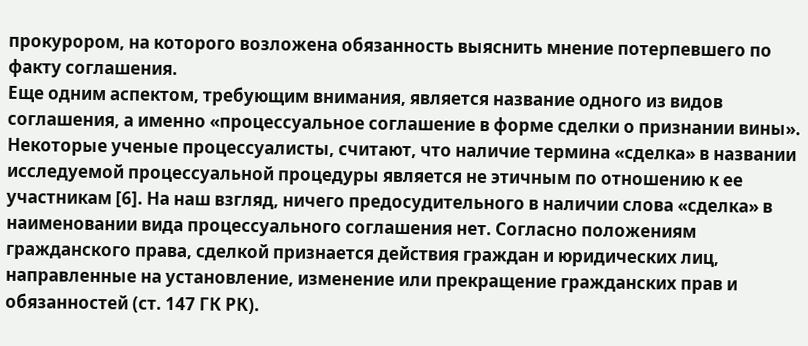прокурором, на которого возложена обязанность выяснить мнение потерпевшего по факту соглашения.
Еще одним аспектом, требующим внимания, является название одного из видов соглашения, а именно «процессуальное соглашение в форме сделки о признании вины». Некоторые ученые процессуалисты, считают, что наличие термина «сделка» в названии исследуемой процессуальной процедуры является не этичным по отношению к ее участникам [6]. На наш взгляд, ничего предосудительного в наличии слова «сделка» в наименовании вида процессуального соглашения нет. Согласно положениям гражданского права, сделкой признается действия граждан и юридических лиц, направленные на установление, изменение или прекращение гражданских прав и обязанностей (ст. 147 ГК РК).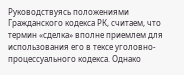Руководствуясь положениями Гражданского кодекса РК, считаем, что термин «сделка» вполне приемлем для использования его в тексе уголовно-процессуального кодекса. Однако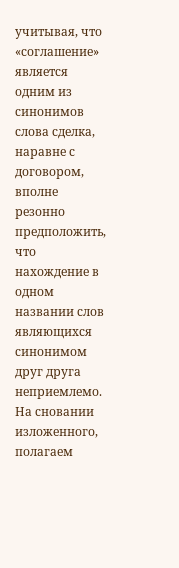учитывая, что «соглашение» является одним из синонимов слова сделка, наравне с договором, вполне резонно предположить, что нахождение в одном названии слов являющихся синонимом друг друга неприемлемо. На сновании изложенного, полагаем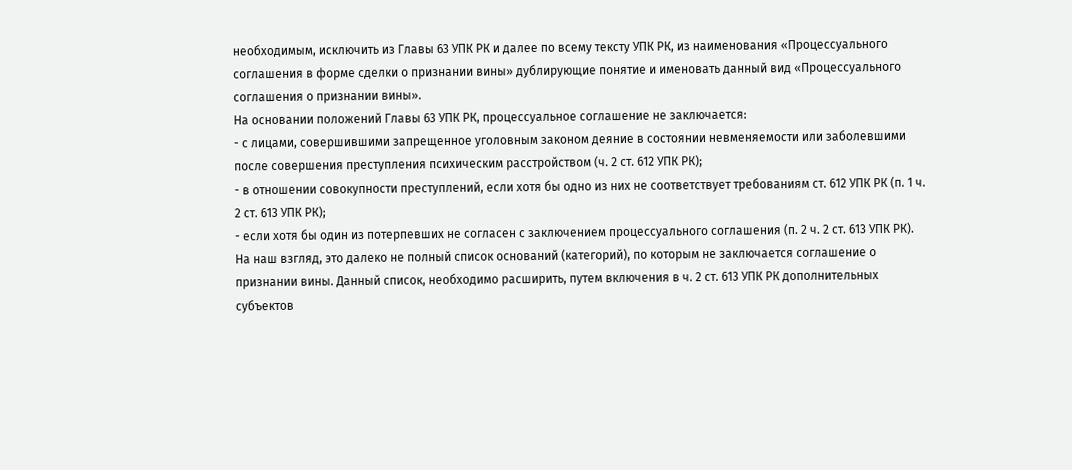необходимым, исключить из Главы 63 УПК РК и далее по всему тексту УПК РК, из наименования «Процессуального соглашения в форме сделки о признании вины» дублирующие понятие и именовать данный вид «Процессуального соглашения о признании вины».
На основании положений Главы 63 УПК РК, процессуальное соглашение не заключается:
- с лицами, совершившими запрещенное уголовным законом деяние в состоянии невменяемости или заболевшими после совершения преступления психическим расстройством (ч. 2 ст. 612 УПК РК);
- в отношении совокупности преступлений, если хотя бы одно из них не соответствует требованиям ст. 612 УПК РК (п. 1 ч. 2 ст. 613 УПК РК);
- если хотя бы один из потерпевших не согласен с заключением процессуального соглашения (п. 2 ч. 2 ст. 613 УПК РК).
На наш взгляд, это далеко не полный список оснований (категорий), по которым не заключается соглашение о признании вины. Данный список, необходимо расширить, путем включения в ч. 2 ст. 613 УПК РК дополнительных субъектов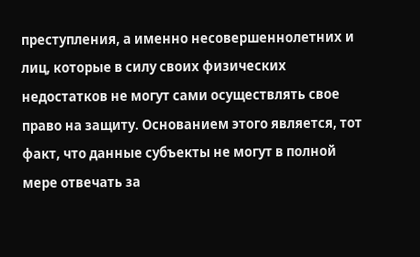преступления, а именно несовершеннолетних и лиц, которые в силу своих физических недостатков не могут сами осуществлять свое право на защиту. Основанием этого является, тот факт, что данные субъекты не могут в полной мере отвечать за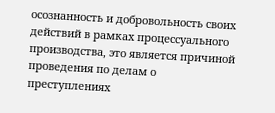осознанность и добровольность своих действий в рамках процессуального производства, это является причиной проведения по делам о преступлениях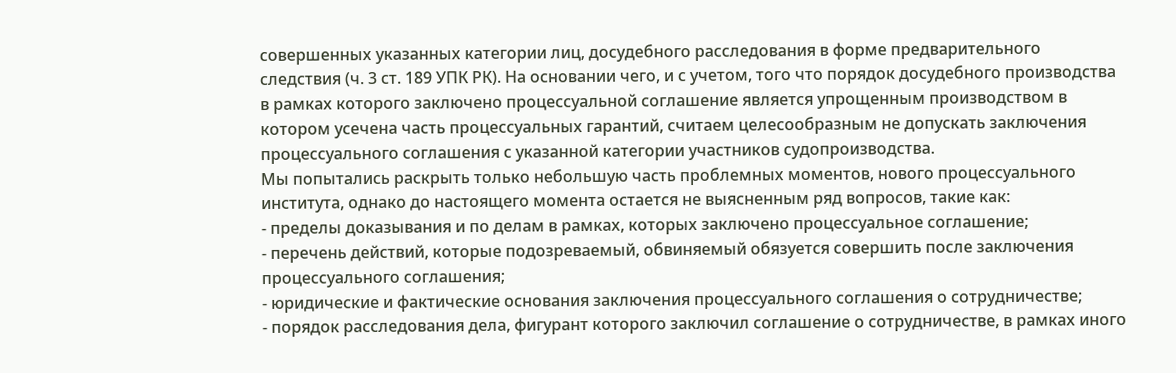совершенных указанных категории лиц, досудебного расследования в форме предварительного следствия (ч. 3 ст. 189 УПК РК). На основании чего, и с учетом, того что порядок досудебного производства в рамках которого заключено процессуальной соглашение является упрощенным производством в котором усечена часть процессуальных гарантий, считаем целесообразным не допускать заключения процессуального соглашения с указанной категории участников судопроизводства.
Мы попытались раскрыть только небольшую часть проблемных моментов, нового процессуального института, однако до настоящего момента остается не выясненным ряд вопросов, такие как:
- пределы доказывания и по делам в рамках, которых заключено процессуальное соглашение;
- перечень действий, которые подозреваемый, обвиняемый обязуется совершить после заключения процессуального соглашения;
- юридические и фактические основания заключения процессуального соглашения о сотрудничестве;
- порядок расследования дела, фигурант которого заключил соглашение о сотрудничестве, в рамках иного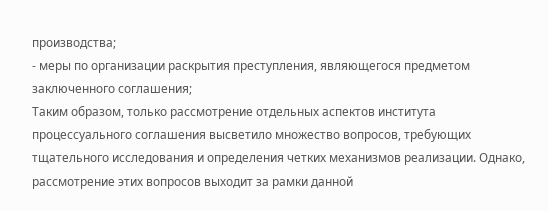производства;
- меры по организации раскрытия преступления, являющегося предметом заключенного соглашения;
Таким образом, только рассмотрение отдельных аспектов института процессуального соглашения высветило множество вопросов, требующих тщательного исследования и определения четких механизмов реализации. Однако, рассмотрение этих вопросов выходит за рамки данной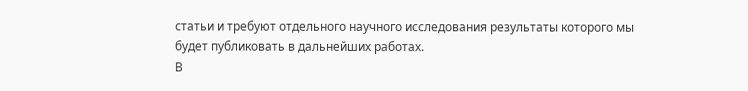статьи и требуют отдельного научного исследования результаты которого мы будет публиковать в дальнейших работах.
В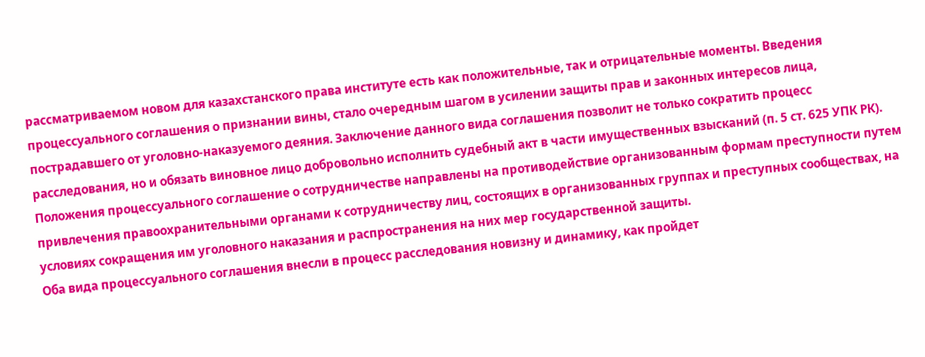рассматриваемом новом для казахстанского права институте есть как положительные, так и отрицательные моменты. Введения процессуального соглашения о признании вины, стало очередным шагом в усилении защиты прав и законных интересов лица, пострадавшего от уголовно-наказуемого деяния. Заключение данного вида соглашения позволит не только сократить процесс расследования, но и обязать виновное лицо добровольно исполнить судебный акт в части имущественных взысканий (п. 5 ст. 625 УПК РК).
Положения процессуального соглашение о сотрудничестве направлены на противодействие организованным формам преступности путем привлечения правоохранительными органами к сотрудничеству лиц, состоящих в организованных группах и преступных сообществах, на условиях сокращения им уголовного наказания и распространения на них мер государственной защиты.
Оба вида процессуального соглашения внесли в процесс расследования новизну и динамику, как пройдет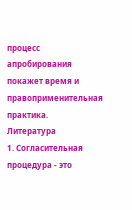процесс апробирования покажет время и правоприменительная практика.
Литература
1. Согласительная процедура - это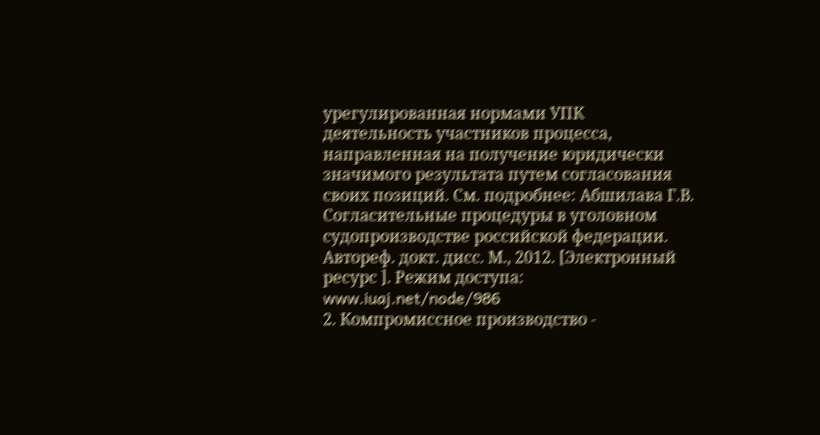урегулированная нормами УПК деятельность участников процесса, направленная на получение юридически значимого результата путем согласования своих позиций. См. подробнее: Абшилава Г.В. Согласительные процедуры в уголовном судопроизводстве российской федерации. Автореф. докт. дисс. М., 2012. [Электронный ресурс ]. Режим доступа: www.iuaj.net/node/986
2. Компромиссное производство -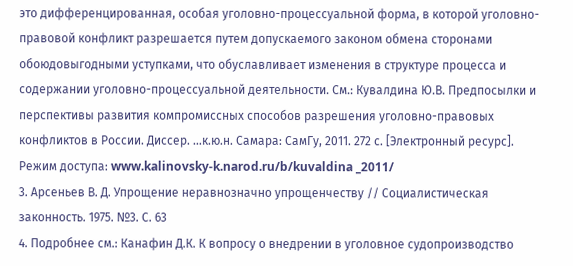это дифференцированная, особая уголовно-процессуальной форма, в которой уголовно-правовой конфликт разрешается путем допускаемого законом обмена сторонами обоюдовыгодными уступками, что обуславливает изменения в структуре процесса и содержании уголовно-процессуальной деятельности. См.: Кувалдина Ю.В. Предпосылки и перспективы развития компромиссных способов разрешения уголовно-правовых конфликтов в России. Диссер. …к.ю.н. Самара: СамГу, 2011. 272 с. [Электронный ресурс]. Режим доступа: www.kalinovsky-k.narod.ru/b/kuvaldina _2011/
3. Арсеньев В. Д. Упрощение неравнозначно упрощенчеству // Социалистическая законность. 1975. №3. С. 63
4. Подробнее см.: Канафин Д.К. К вопросу о внедрении в уголовное судопроизводство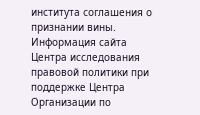института соглашения о признании вины. Информация сайта Центра исследования правовой политики при поддержке Центра Организации по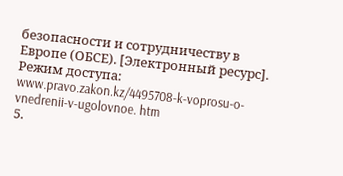безопасности и сотрудничеству в Европе (ОБСЕ). [Электронный ресурс]. Режим доступа: www.pravo.zakon.kz/4495708-k-voprosu-o-vnedrenii-v-ugolovnoe. htm
5.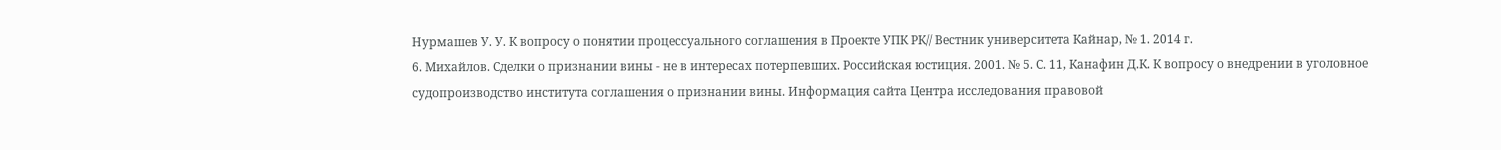Нурмашев У. У. К вопросу о понятии процессуального соглашения в Проекте УПК РК// Вестник университета Кайнар, № 1. 2014 г.
6. Михайлов. Сделки о признании вины - не в интересах потерпевших. Российская юстиция. 2001. № 5. С. 11, Канафин Д.К. К вопросу о внедрении в уголовное судопроизводство института соглашения о признании вины. Информация сайта Центра исследования правовой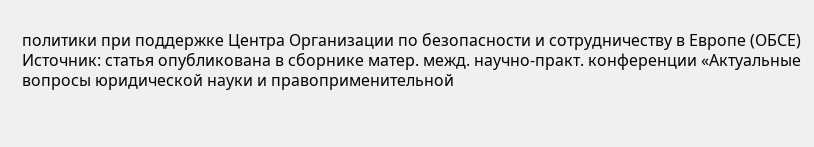политики при поддержке Центра Организации по безопасности и сотрудничеству в Европе (ОБСЕ)
Источник: статья опубликована в сборнике матер. межд. научно-практ. конференции «Актуальные вопросы юридической науки и правоприменительной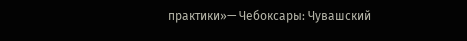практики»— Чебоксары: Чувашский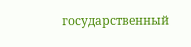государственный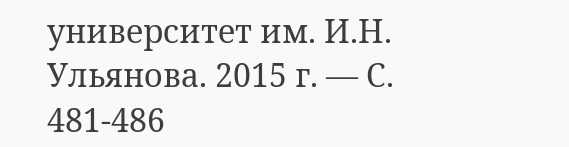университет им. И.Н. Ульянова. 2015 г. — С. 481-486